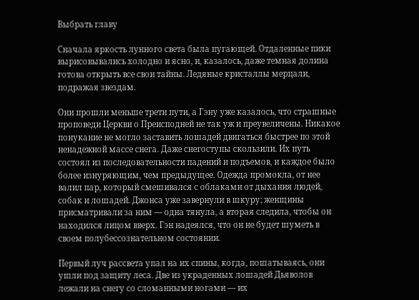Выбрать главу

Сначала яркость лунного света была пугающей. Отдаленные пики вырисовывались холодно и ясно, и, казалось, даже темная долина готова открыть все свои тайны. Ледяные кристаллы мерцали, подражая звездам.

Они прошли меньше трети пути, а Гэну уже казалось, что страшные проповеди Церкви о Преисподней не так уж и преувеличены. Никакое понукание не могло заставить лошадей двигаться быстрее по этой ненадежной массе снега. Даже снегоступы скользили. Их путь состоял из последовательности падений и подъемов, и каждое было более изнуряющим, чем предыдущее. Одежда промокла, от нее валил пар, который смешивался с облаками от дыхания людей, собак и лошадей. Джонса уже завернули в шкуру; женщины присматривали за ним — одна тянула, а вторая следила, чтобы он находился лицом вверх. Гэн надеялся, что он не будет шуметь в своем полубессознательном состоянии.

Первый луч рассвета упал на их спины, когда, пошатываясь, они ушли под защиту леса. Две из украденных лошадей Дьяволов лежали на снегу со сломанными ногами — их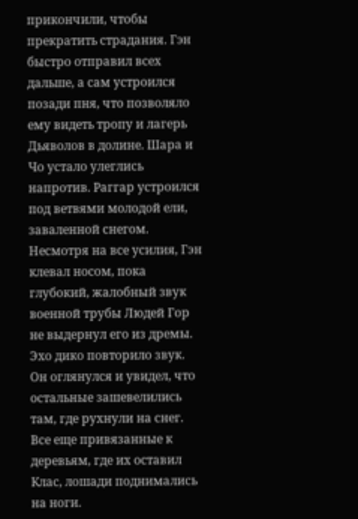прикончили, чтобы прекратить страдания. Гэн быстро отправил всех дальше, а сам устроился позади пня, что позволяло ему видеть тропу и лагерь Дьяволов в долине. Шара и Чо устало улеглись напротив. Раггар устроился под ветвями молодой ели, заваленной снегом. Несмотря на все усилия, Гэн клевал носом, пока глубокий, жалобный звук военной трубы Людей Гор не выдернул его из дремы. Эхо дико повторило звук. Он оглянулся и увидел, что остальные зашевелились там, где рухнули на снег. Все еще привязанные к деревьям, где их оставил Клас, лошади поднимались на ноги.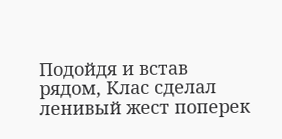Подойдя и встав рядом, Клас сделал ленивый жест поперек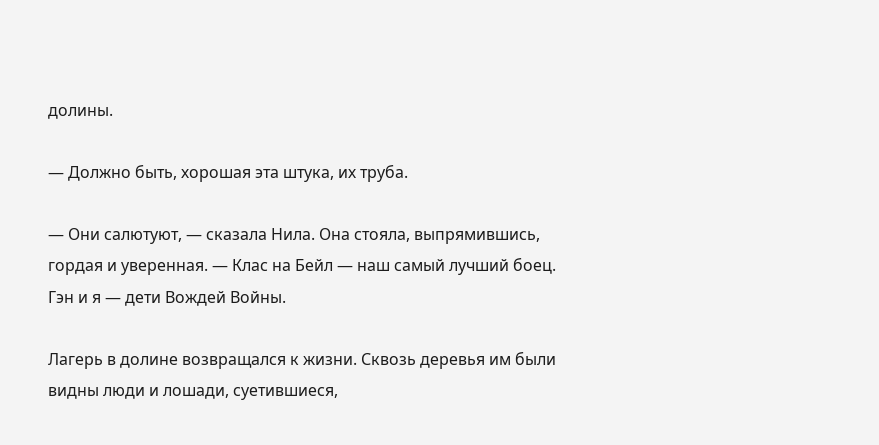долины.

— Должно быть, хорошая эта штука, их труба.

— Они салютуют, — сказала Нила. Она стояла, выпрямившись, гордая и уверенная. — Клас на Бейл — наш самый лучший боец. Гэн и я — дети Вождей Войны.

Лагерь в долине возвращался к жизни. Сквозь деревья им были видны люди и лошади, суетившиеся,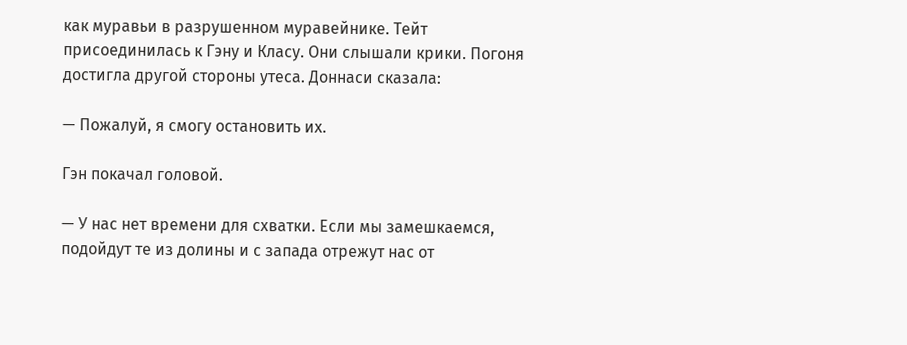как муравьи в разрушенном муравейнике. Тейт присоединилась к Гэну и Класу. Они слышали крики. Погоня достигла другой стороны утеса. Доннаси сказала:

— Пожалуй, я смогу остановить их.

Гэн покачал головой.

— У нас нет времени для схватки. Если мы замешкаемся, подойдут те из долины и с запада отрежут нас от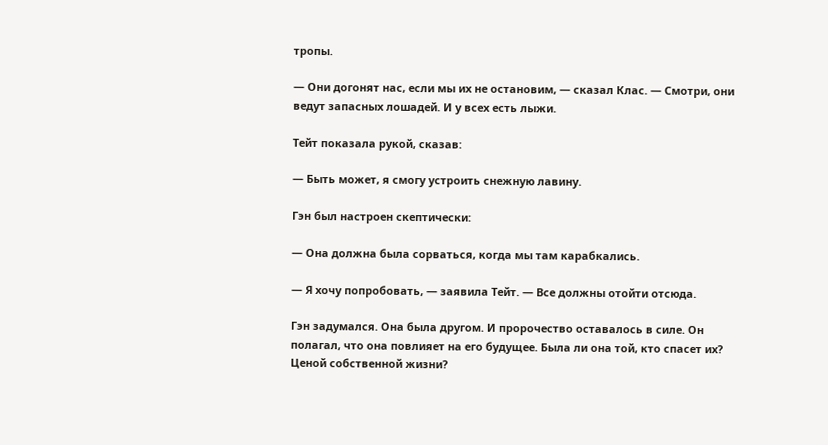тропы.

— Они догонят нас, если мы их не остановим, — сказал Клас. — Смотри, они ведут запасных лошадей. И у всех есть лыжи.

Тейт показала рукой, сказав:

— Быть может, я смогу устроить снежную лавину.

Гэн был настроен скептически:

— Она должна была сорваться, когда мы там карабкались.

— Я хочу попробовать, — заявила Тейт. — Все должны отойти отсюда.

Гэн задумался. Она была другом. И пророчество оставалось в силе. Он полагал, что она повлияет на его будущее. Была ли она той, кто спасет их? Ценой собственной жизни?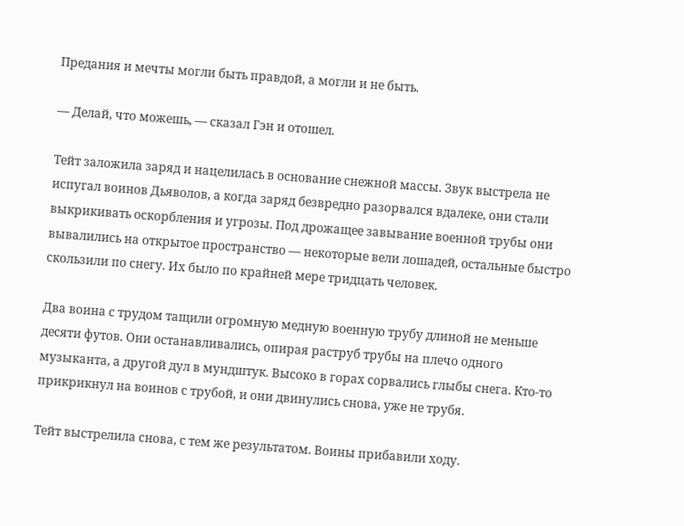Предания и мечты могли быть правдой, а могли и не быть.

— Делай, что можешь, — сказал Гэн и отошел.

Тейт заложила заряд и нацелилась в основание снежной массы. Звук выстрела не испугал воинов Дьяволов, а когда заряд безвредно разорвался вдалеке, они стали выкрикивать оскорбления и угрозы. Под дрожащее завывание военной трубы они вывалились на открытое пространство — некоторые вели лошадей, остальные быстро скользили по снегу. Их было по крайней мере тридцать человек.

Два воина с трудом тащили огромную медную военную трубу длиной не меньше десяти футов. Они останавливались, опирая раструб трубы на плечо одного музыканта, а другой дул в мундштук. Высоко в горах сорвались глыбы снега. Кто-то прикрикнул на воинов с трубой, и они двинулись снова, уже не трубя.

Тейт выстрелила снова, с тем же результатом. Воины прибавили ходу.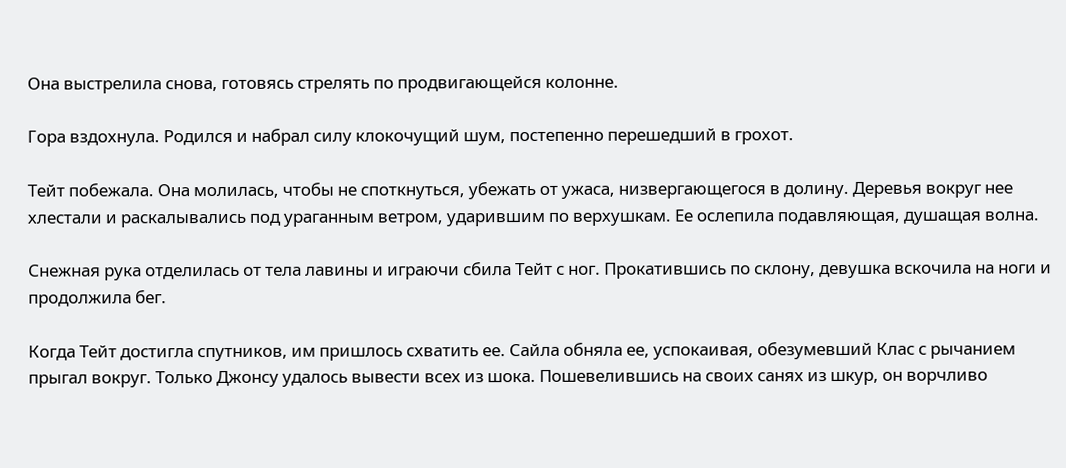Она выстрелила снова, готовясь стрелять по продвигающейся колонне.

Гора вздохнула. Родился и набрал силу клокочущий шум, постепенно перешедший в грохот.

Тейт побежала. Она молилась, чтобы не споткнуться, убежать от ужаса, низвергающегося в долину. Деревья вокруг нее хлестали и раскалывались под ураганным ветром, ударившим по верхушкам. Ее ослепила подавляющая, душащая волна.

Снежная рука отделилась от тела лавины и играючи сбила Тейт с ног. Прокатившись по склону, девушка вскочила на ноги и продолжила бег.

Когда Тейт достигла спутников, им пришлось схватить ее. Сайла обняла ее, успокаивая, обезумевший Клас с рычанием прыгал вокруг. Только Джонсу удалось вывести всех из шока. Пошевелившись на своих санях из шкур, он ворчливо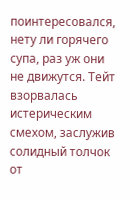поинтересовался, нету ли горячего супа, раз уж они не движутся. Тейт взорвалась истерическим смехом, заслужив солидный толчок от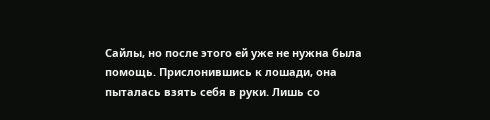Сайлы, но после этого ей уже не нужна была помощь. Прислонившись к лошади, она пыталась взять себя в руки. Лишь со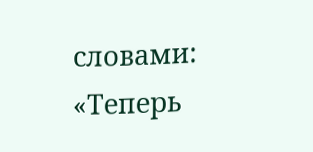словами: «Теперь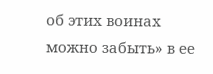об этих воинах можно забыть» в ее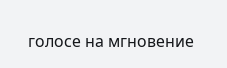голосе на мгновение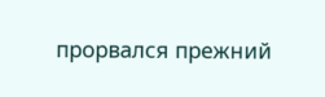прорвался прежний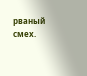рваный смех.